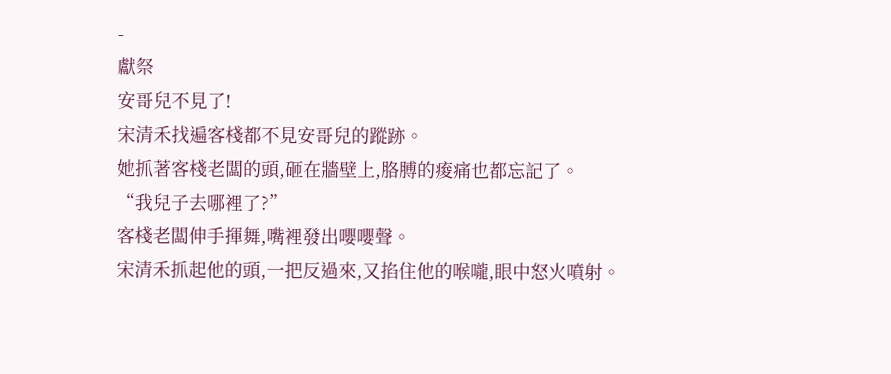-
獻祭
安哥兒不見了!
宋清禾找遍客棧都不見安哥兒的蹤跡。
她抓著客棧老闆的頭,砸在牆壁上,胳膊的痠痛也都忘記了。
“我兒子去哪裡了?”
客棧老闆伸手揮舞,嘴裡發出嚶嚶聲。
宋清禾抓起他的頭,一把反過來,又掐住他的喉嚨,眼中怒火噴射。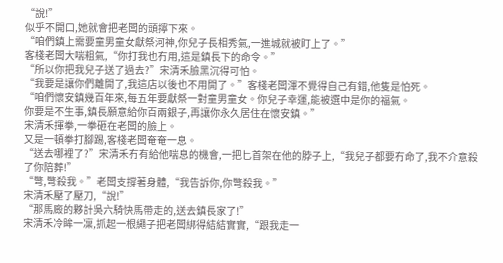“說!”
似乎不開口,她就會把老闆的頭擰下來。
“咱們鎮上需要童男童女獻祭河神,你兒子長相秀氣,一進城就被盯上了。”
客棧老闆大喘粗氣,“你打我也冇用,這是鎮長下的命令。”
“所以你把我兒子送了過去?”宋清禾臉黑沉得可怕。
“我要是讓你們離開了,我這店以後也不用開了。”客棧老闆渾不覺得自己有錯,他隻是怕死。
“咱們懷安鎮幾百年來,每五年要獻祭一對童男童女。你兒子幸運,能被選中是你的福氣。
你要是不生事,鎮長願意給你百兩銀子,再讓你永久居住在懷安鎮。”
宋清禾揮拳,一拳砸在老闆的臉上。
又是一頓拳打腳踢,客棧老闆奄奄一息。
“送去哪裡了?”宋清禾冇有給他喘息的機會,一把匕首架在他的脖子上,“我兒子都要冇命了,我不介意殺了你陪葬!”
“彆,彆殺我。”老闆支撐著身體,“我告訴你,你彆殺我。”
宋清禾壓了壓刀,“說!”
“那馬廄的夥計吳六騎快馬帶走的,送去鎮長家了!”
宋清禾冷眸一凜,抓起一根繩子把老闆綁得結結實實,“跟我走一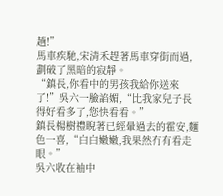趟!”
馬車疾馳,宋清禾趕著馬車穿街而過,劃破了黑暗的寂靜。
“鎮長,你看中的男孩我給你送來了!”吳六一臉諂媚,“比我家兒子長得好看多了,您快看看。”
鎮長楊樹禮睨著已經暈過去的霍安,麵色一喜,“白白嫩嫩,我果然冇有看走眼。”
吳六收在袖中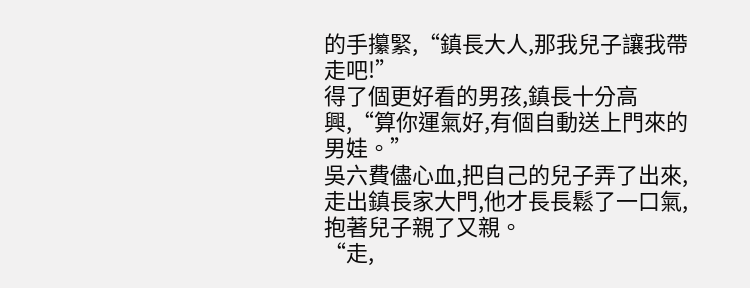的手攥緊,“鎮長大人,那我兒子讓我帶走吧!”
得了個更好看的男孩,鎮長十分高興,“算你運氣好,有個自動送上門來的男娃。”
吳六費儘心血,把自己的兒子弄了出來,走出鎮長家大門,他才長長鬆了一口氣,抱著兒子親了又親。
“走,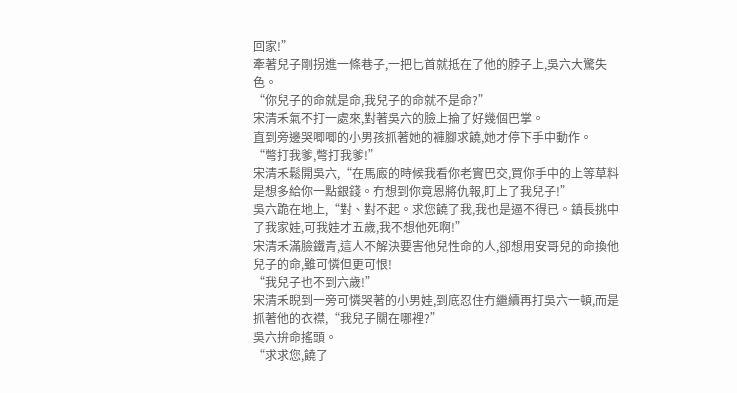回家!”
牽著兒子剛拐進一條巷子,一把匕首就抵在了他的脖子上,吳六大驚失色。
“你兒子的命就是命,我兒子的命就不是命?”
宋清禾氣不打一處來,對著吳六的臉上掄了好幾個巴掌。
直到旁邊哭唧唧的小男孩抓著她的褲腳求饒,她才停下手中動作。
“彆打我爹,彆打我爹!”
宋清禾鬆開吳六,“在馬廄的時候我看你老實巴交,買你手中的上等草料是想多給你一點銀錢。冇想到你竟恩將仇報,盯上了我兒子!”
吳六跪在地上,“對、對不起。求您饒了我,我也是逼不得已。鎮長挑中了我家娃,可我娃才五歲,我不想他死啊!”
宋清禾滿臉鐵青,這人不解決要害他兒性命的人,卻想用安哥兒的命換他兒子的命,雖可憐但更可恨!
“我兒子也不到六歲!”
宋清禾睨到一旁可憐哭著的小男娃,到底忍住冇繼續再打吳六一頓,而是抓著他的衣襟,“我兒子關在哪裡?”
吳六拚命搖頭。
“求求您,饒了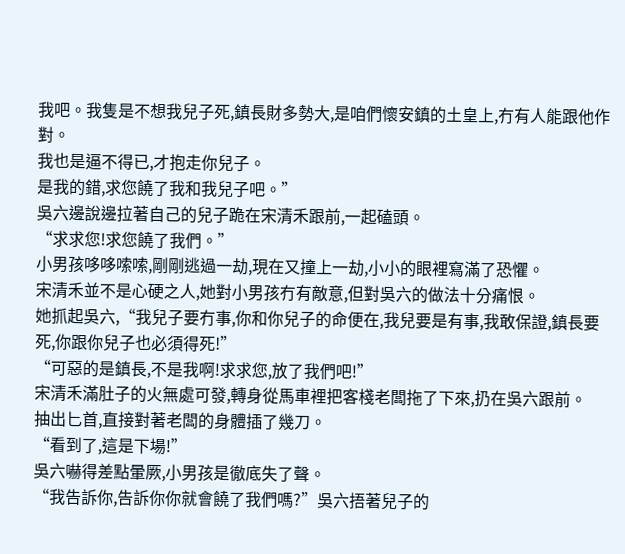我吧。我隻是不想我兒子死,鎮長財多勢大,是咱們懷安鎮的土皇上,冇有人能跟他作對。
我也是逼不得已,才抱走你兒子。
是我的錯,求您饒了我和我兒子吧。”
吳六邊說邊拉著自己的兒子跪在宋清禾跟前,一起磕頭。
“求求您!求您饒了我們。”
小男孩哆哆嗦嗦,剛剛逃過一劫,現在又撞上一劫,小小的眼裡寫滿了恐懼。
宋清禾並不是心硬之人,她對小男孩冇有敵意,但對吳六的做法十分痛恨。
她抓起吳六,“我兒子要冇事,你和你兒子的命便在,我兒要是有事,我敢保證,鎮長要死,你跟你兒子也必須得死!”
“可惡的是鎮長,不是我啊!求求您,放了我們吧!”
宋清禾滿肚子的火無處可發,轉身從馬車裡把客棧老闆拖了下來,扔在吳六跟前。
抽出匕首,直接對著老闆的身體插了幾刀。
“看到了,這是下場!”
吳六嚇得差點暈厥,小男孩是徹底失了聲。
“我告訴你,告訴你你就會饒了我們嗎?”吳六捂著兒子的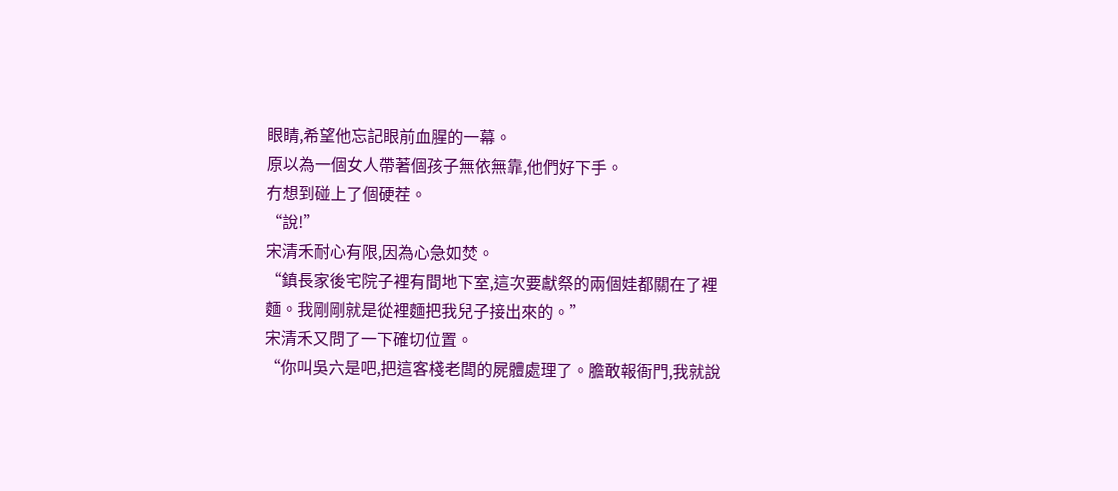眼睛,希望他忘記眼前血腥的一幕。
原以為一個女人帶著個孩子無依無靠,他們好下手。
冇想到碰上了個硬茬。
“說!”
宋清禾耐心有限,因為心急如焚。
“鎮長家後宅院子裡有間地下室,這次要獻祭的兩個娃都關在了裡麵。我剛剛就是從裡麵把我兒子接出來的。”
宋清禾又問了一下確切位置。
“你叫吳六是吧,把這客棧老闆的屍體處理了。膽敢報衙門,我就說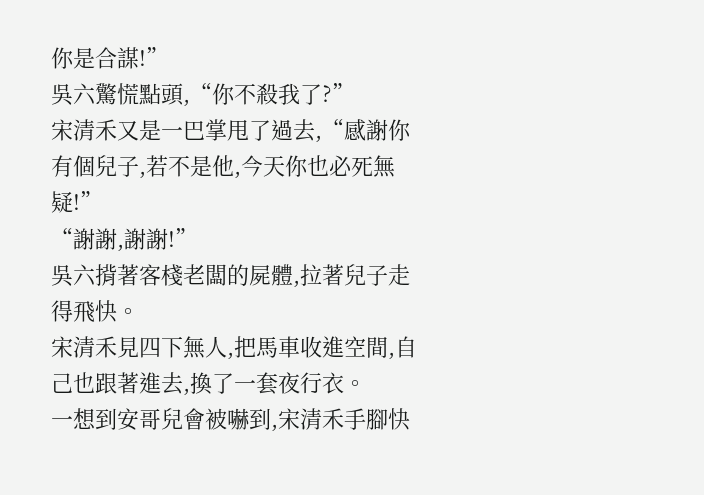你是合謀!”
吳六驚慌點頭,“你不殺我了?”
宋清禾又是一巴掌甩了過去,“感謝你有個兒子,若不是他,今天你也必死無疑!”
“謝謝,謝謝!”
吳六揹著客棧老闆的屍體,拉著兒子走得飛快。
宋清禾見四下無人,把馬車收進空間,自己也跟著進去,換了一套夜行衣。
一想到安哥兒會被嚇到,宋清禾手腳快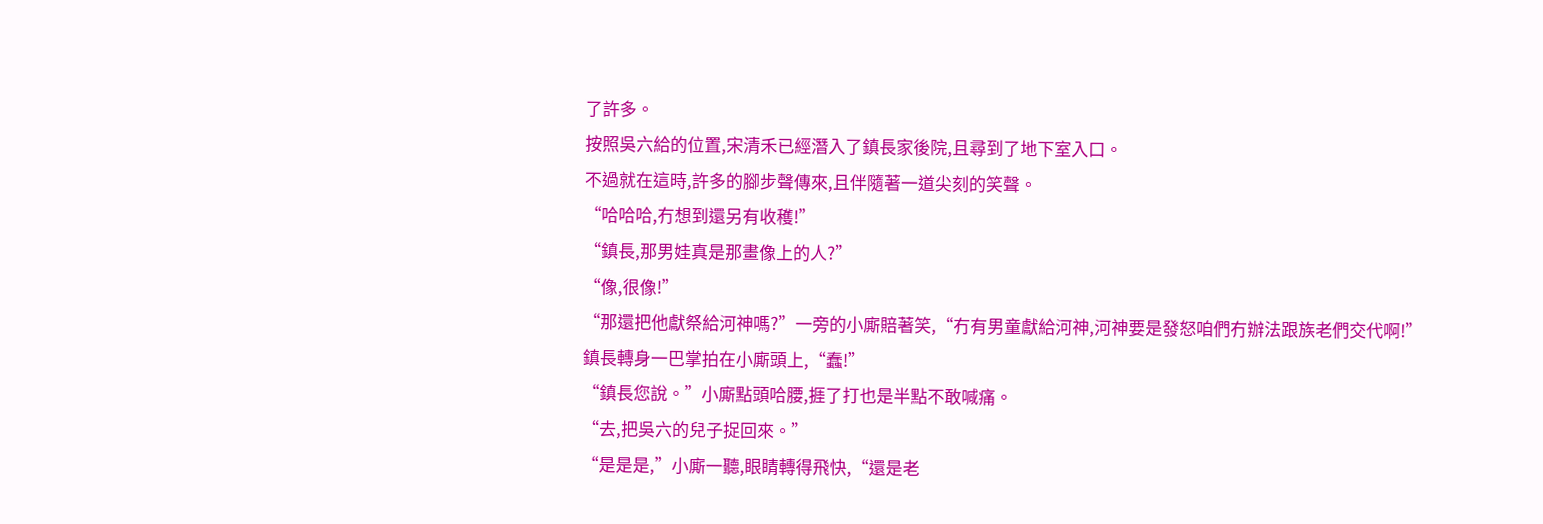了許多。
按照吳六給的位置,宋清禾已經潛入了鎮長家後院,且尋到了地下室入口。
不過就在這時,許多的腳步聲傳來,且伴隨著一道尖刻的笑聲。
“哈哈哈,冇想到還另有收穫!”
“鎮長,那男娃真是那畫像上的人?”
“像,很像!”
“那還把他獻祭給河神嗎?”一旁的小廝賠著笑,“冇有男童獻給河神,河神要是發怒咱們冇辦法跟族老們交代啊!”
鎮長轉身一巴掌拍在小廝頭上,“蠢!”
“鎮長您說。”小廝點頭哈腰,捱了打也是半點不敢喊痛。
“去,把吳六的兒子捉回來。”
“是是是,”小廝一聽,眼睛轉得飛快,“還是老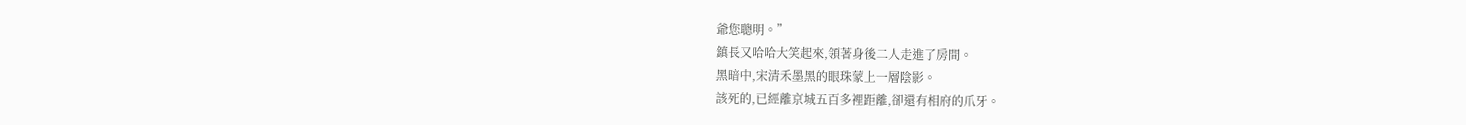爺您聰明。”
鎮長又哈哈大笑起來,領著身後二人走進了房間。
黑暗中,宋清禾墨黑的眼珠蒙上一層陰影。
該死的,已經離京城五百多裡距離,卻還有相府的爪牙。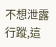不想泄露行蹤,這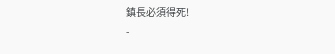鎮長必須得死!
-